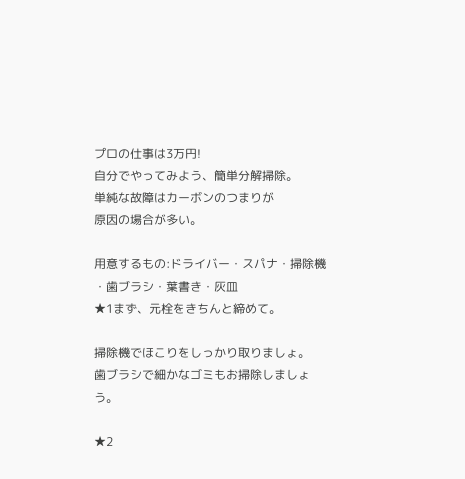プロの仕事は3万円!
自分でやってみよう、簡単分解掃除。
単純な故障はカーボンのつまりが
原因の場合が多い。

用意するもの:ドライバー・スパナ・掃除機
・歯ブラシ・葉書き・灰皿
★1まず、元栓をきちんと締めて。

掃除機でほこりをしっかり取りましょ。
歯ブラシで細かなゴミもお掃除しましょう。

★2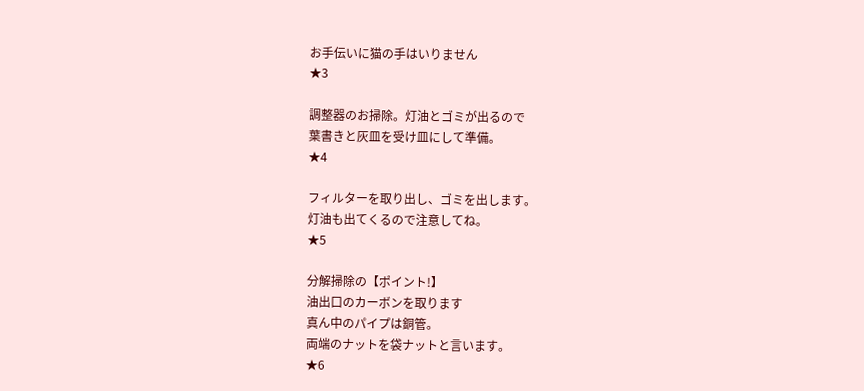お手伝いに猫の手はいりません
★3

調整器のお掃除。灯油とゴミが出るので
葉書きと灰皿を受け皿にして準備。
★4

フィルターを取り出し、ゴミを出します。
灯油も出てくるので注意してね。
★5

分解掃除の【ポイント!】
油出口のカーボンを取ります
真ん中のパイプは銅管。
両端のナットを袋ナットと言います。
★6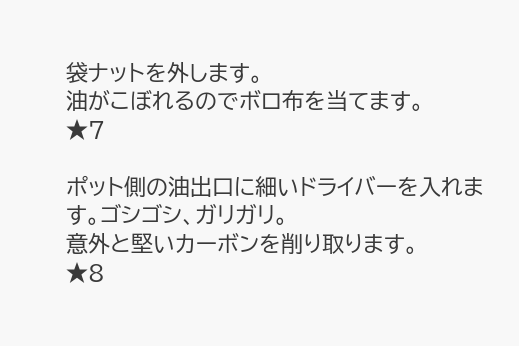袋ナットを外します。
油がこぼれるのでボロ布を当てます。
★7

ポット側の油出口に細いドライバーを入れます。ゴシゴシ、ガリガリ。
意外と堅いカーボンを削り取ります。
★8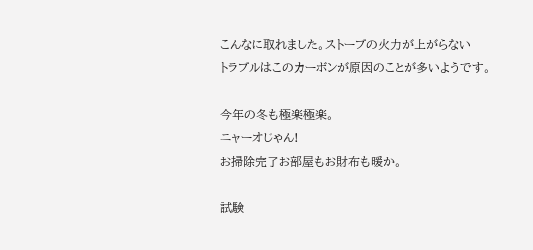こんなに取れました。ストーブの火力が上がらない
トラブルはこのカーボンが原因のことが多いようです。

今年の冬も極楽極楽。
ニャーオじゃん!
お掃除完了お部屋もお財布も暖か。

試験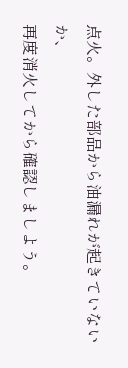点火。外した部品から油漏れが起きていないか、
再度消火してから確認しましよう。